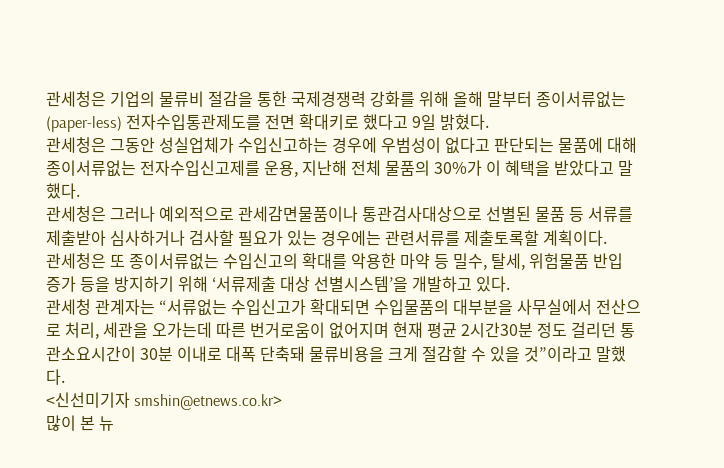관세청은 기업의 물류비 절감을 통한 국제경쟁력 강화를 위해 올해 말부터 종이서류없는(paper-less) 전자수입통관제도를 전면 확대키로 했다고 9일 밝혔다.
관세청은 그동안 성실업체가 수입신고하는 경우에 우범성이 없다고 판단되는 물품에 대해 종이서류없는 전자수입신고제를 운용, 지난해 전체 물품의 30%가 이 혜택을 받았다고 말했다.
관세청은 그러나 예외적으로 관세감면물품이나 통관검사대상으로 선별된 물품 등 서류를 제출받아 심사하거나 검사할 필요가 있는 경우에는 관련서류를 제출토록할 계획이다.
관세청은 또 종이서류없는 수입신고의 확대를 악용한 마약 등 밀수, 탈세, 위험물품 반입 증가 등을 방지하기 위해 ‘서류제출 대상 선별시스템’을 개발하고 있다.
관세청 관계자는 “서류없는 수입신고가 확대되면 수입물품의 대부분을 사무실에서 전산으로 처리, 세관을 오가는데 따른 번거로움이 없어지며 현재 평균 2시간30분 정도 걸리던 통관소요시간이 30분 이내로 대폭 단축돼 물류비용을 크게 절감할 수 있을 것”이라고 말했다.
<신선미기자 smshin@etnews.co.kr>
많이 본 뉴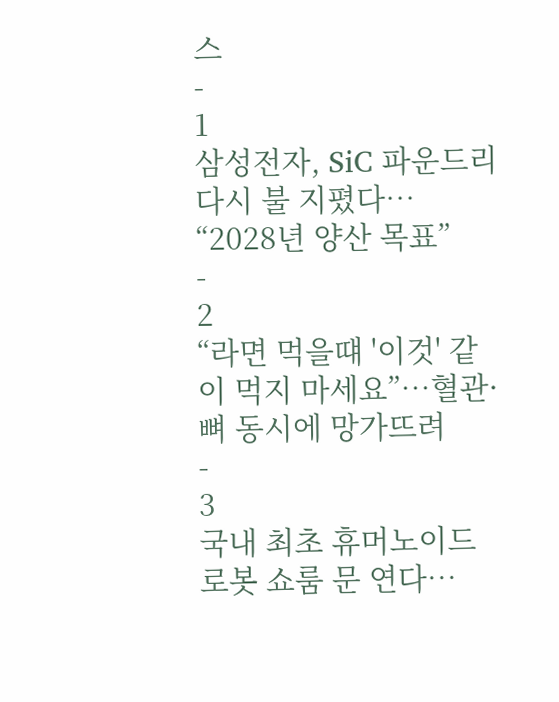스
-
1
삼성전자, SiC 파운드리 다시 불 지폈다… “2028년 양산 목표”
-
2
“라면 먹을떄 '이것' 같이 먹지 마세요”…혈관·뼈 동시에 망가뜨려
-
3
국내 최초 휴머노이드 로봇 쇼룸 문 연다…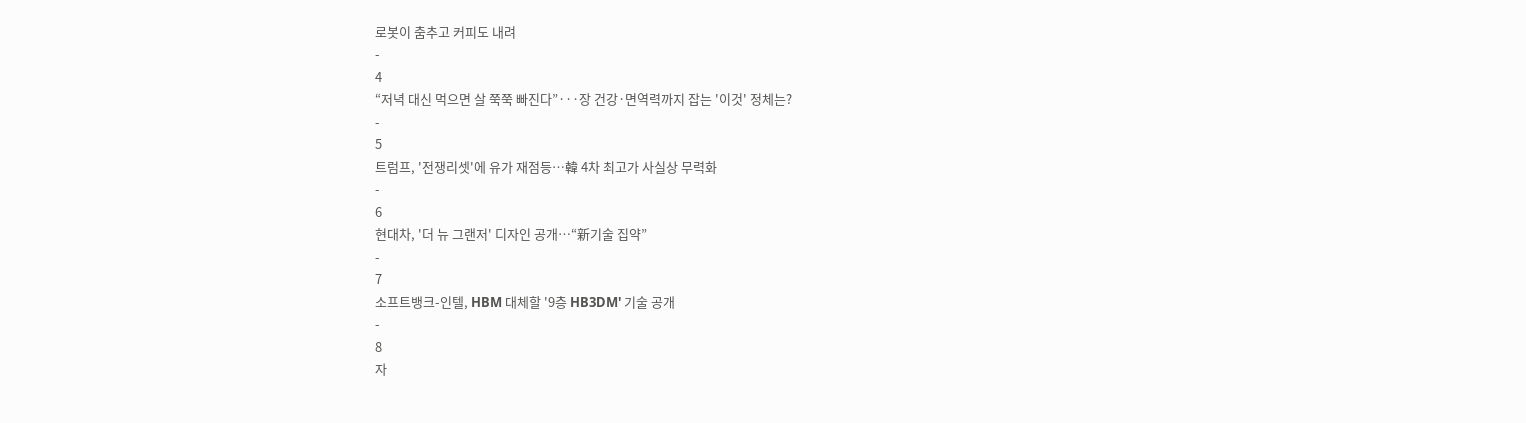로봇이 춤추고 커피도 내려
-
4
“저녁 대신 먹으면 살 쭉쭉 빠진다”···장 건강·면역력까지 잡는 '이것' 정체는?
-
5
트럼프, '전쟁리셋'에 유가 재점등…韓 4차 최고가 사실상 무력화
-
6
현대차, '더 뉴 그랜저' 디자인 공개…“新기술 집약”
-
7
소프트뱅크-인텔, HBM 대체할 '9층 HB3DM' 기술 공개
-
8
자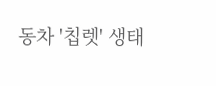동차 '칩렛' 생태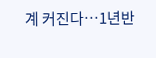계 커진다…1년반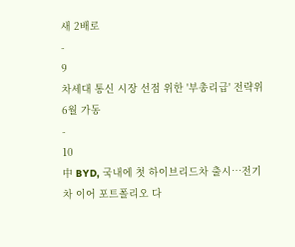새 2배로
-
9
차세대 통신 시장 선점 위한 '부총리급' 전략위 6월 가동
-
10
中 BYD, 국내에 첫 하이브리드차 출시…전기차 이어 포트폴리오 다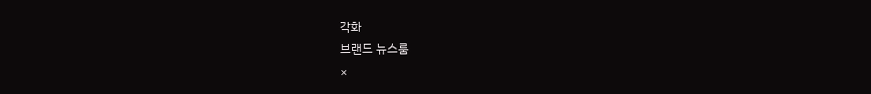각화
브랜드 뉴스룸
×